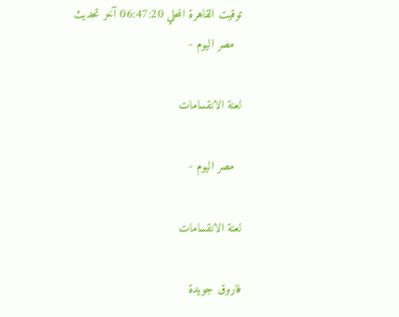توقيت القاهرة المحلي 06:47:20 آخر تحديث
  مصر اليوم -

لعنة الانقسامات

  مصر اليوم -

لعنة الانقسامات

فاروق جويدة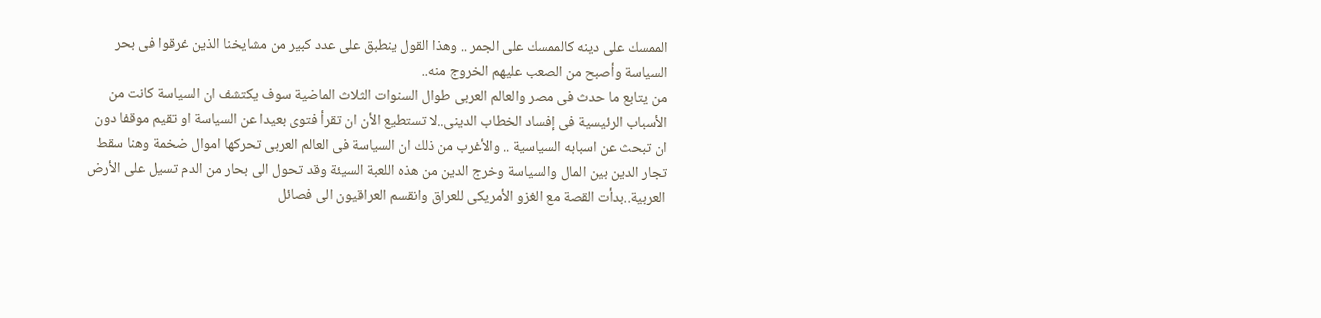الممسك على دينه كالممسك على الجمر .. وهذا القول ينطبق على عدد كبير من مشايخنا الذين غرقوا فى بحر السياسة وأصبح من الصعب عليهم الخروج منه..
من يتابع ما حدث فى مصر والعالم العربى طوال السنوات الثلاث الماضية سوف يكتشف ان السياسة كانت من الأسباب الرئيسية فى إفساد الخطاب الدينى..لا تستطيع الأن ان تقرأ فتوى بعيدا عن السياسة او تقيم موقفا دون ان تبحث عن اسبابه السياسية .. والأغرب من ذلك ان السياسة فى العالم العربى تحركها اموال ضخمة وهنا سقط تجار الدين بين المال والسياسة وخرج الدين من هذه اللعبة السيئة وقد تحول الى بحار من الدم تسيل على الأرض العربية..بدأت القصة مع الغزو الأمريكى للعراق وانقسم العراقيون الى فصائل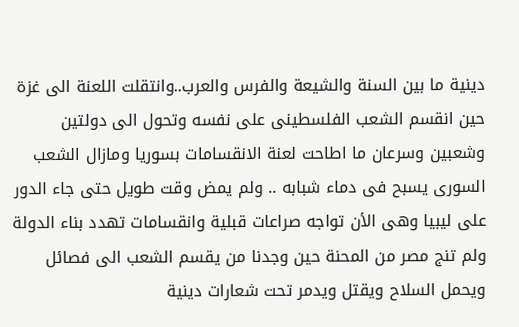دينية ما بين السنة والشيعة والفرس والعرب..وانتقلت اللعنة الى غزة حين انقسم الشعب الفلسطينى على نفسه وتحول الى دولتين وشعبين وسرعان ما اطاحت لعنة الانقسامات بسوريا ومازال الشعب السورى يسبح فى دماء شبابه .. ولم يمض وقت طويل حتى جاء الدور على ليبيا وهى الأن تواجه صراعات قبلية وانقسامات تهدد بناء الدولة ولم تنج مصر من المحنة حين وجدنا من يقسم الشعب الى فصائل ويحمل السلاح ويقتل ويدمر تحت شعارات دينية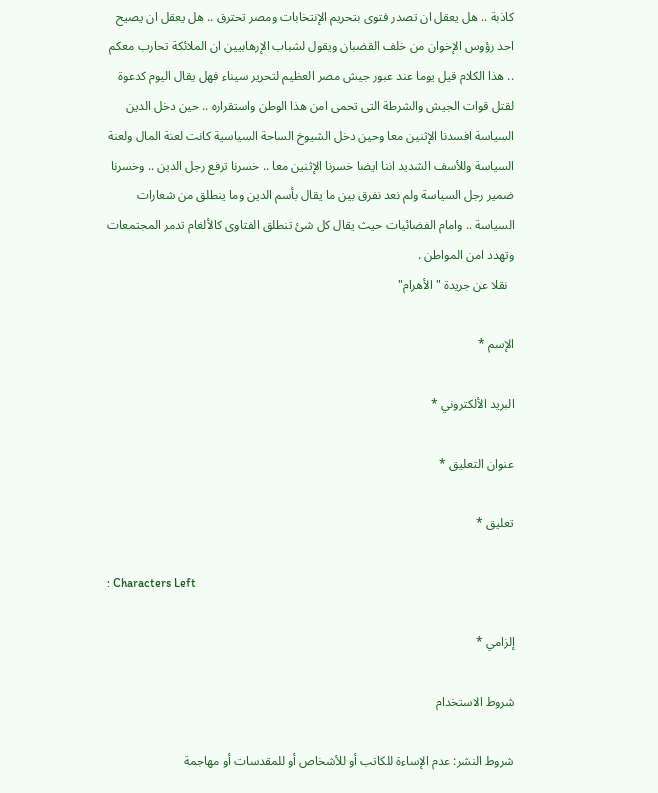كاذبة .. هل يعقل ان تصدر فتوى بتحريم الإنتخابات ومصر تحترق .. هل يعقل ان يصيح احد رؤوس الإخوان من خلف القضبان ويقول لشباب الإرهابيين ان الملائكة تحارب معكم .. هذا الكلام قيل يوما عند عبور جيش مصر العظيم لتحرير سيناء فهل يقال اليوم كدعوة لقتل قوات الجيش والشرطة التى تحمى امن هذا الوطن واستقراره .. حين دخل الدين السياسة افسدنا الإثنين معا وحين دخل الشيوخ الساحة السياسية كانت لعنة المال ولعنة السياسة وللأسف الشديد اننا ايضا خسرنا الإثنين معا .. خسرنا ترفع رجل الدين .. وخسرنا ضمير رجل السياسة ولم نعد نفرق بين ما يقال بأسم الدين وما ينطلق من شعارات السياسة .. وامام الفضائيات حيث يقال كل شئ تنطلق الفتاوى كالألغام تدمر المجتمعات وتهدد امن المواطن .
  نقلا عن جريدة "الأهرام"

الإسم *

البريد الألكتروني *

عنوان التعليق *

تعليق *

: Characters Left

إلزامي *

شروط الاستخدام

شروط النشر: عدم الإساءة للكاتب أو للأشخاص أو للمقدسات أو مهاجمة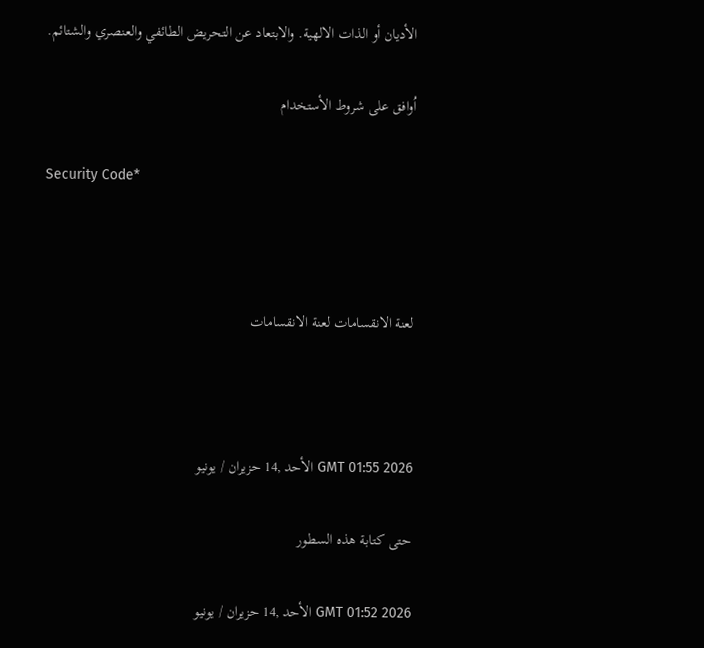الأديان أو الذات الالهية. والابتعاد عن التحريض الطائفي والعنصري والشتائم.

اُوافق على شروط الأستخدام

Security Code*



لعنة الانقسامات لعنة الانقسامات



GMT 01:55 2026 الأحد ,14 حزيران / يونيو

حتى كتابة هذه السطور

GMT 01:52 2026 الأحد ,14 حزيران / يونيو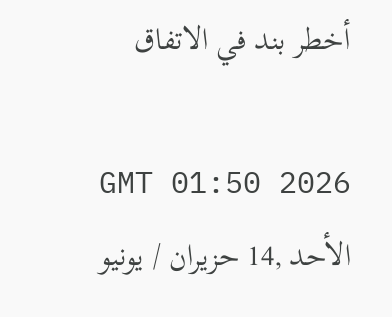أخطر بند في الاتفاق

GMT 01:50 2026 الأحد ,14 حزيران / يونيو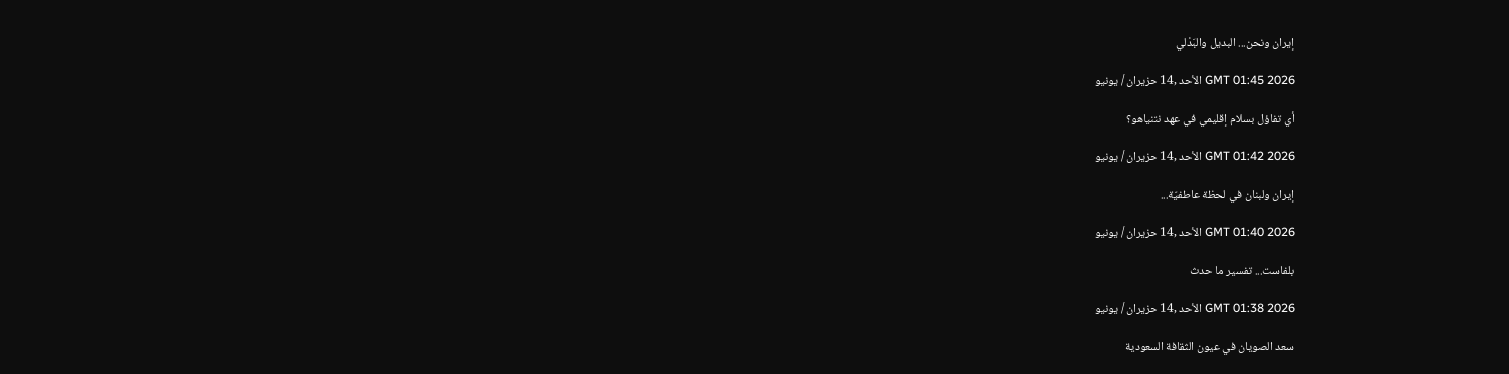إيران ونحن... البديل والبَدْلي

GMT 01:45 2026 الأحد ,14 حزيران / يونيو

أي تفاؤل بسلام إقليمي في عهد نتنياهو؟

GMT 01:42 2026 الأحد ,14 حزيران / يونيو

إيران ولبنان في لحظة عاطفيّة...

GMT 01:40 2026 الأحد ,14 حزيران / يونيو

بلفاست... تفسير ما حدث

GMT 01:38 2026 الأحد ,14 حزيران / يونيو

سعد الصويان في عيون الثقافة السعودية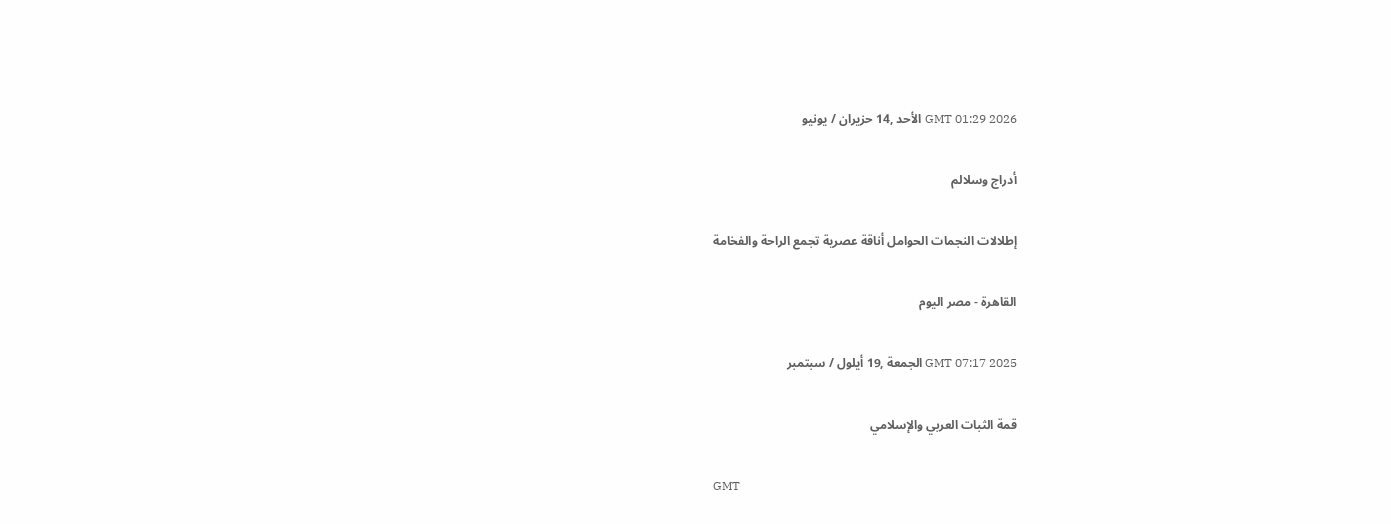GMT 01:29 2026 الأحد ,14 حزيران / يونيو

أدراج وسلالم

إطلالات النجمات الحوامل أناقة عصرية تجمع الراحة والفخامة

القاهرة - مصر اليوم

GMT 07:17 2025 الجمعة ,19 أيلول / سبتمبر

قمة الثبات العربي والإسلامي

GMT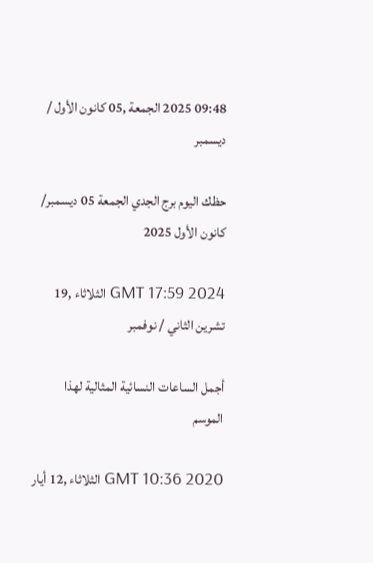09:48 2025 الجمعة ,05 كانون الأول / ديسمبر

حظك اليوم برج الجدي الجمعة 05 ديسمبر/ كانون الأول 2025

GMT 17:59 2024 الثلاثاء ,19 تشرين الثاني / نوفمبر

أجمل الساعات النسائية المثالية لهذا الموسم

GMT 10:36 2020 الثلاثاء ,12 أيار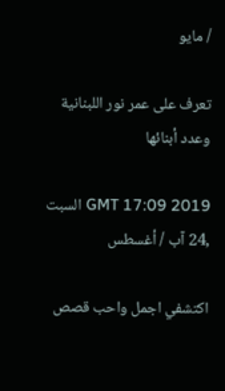/ مايو

تعرف على عمر نور اللبنانية وعدد أبنائها

GMT 17:09 2019 السبت ,24 آب / أغسطس

اكتشفي اجمل واحب قصص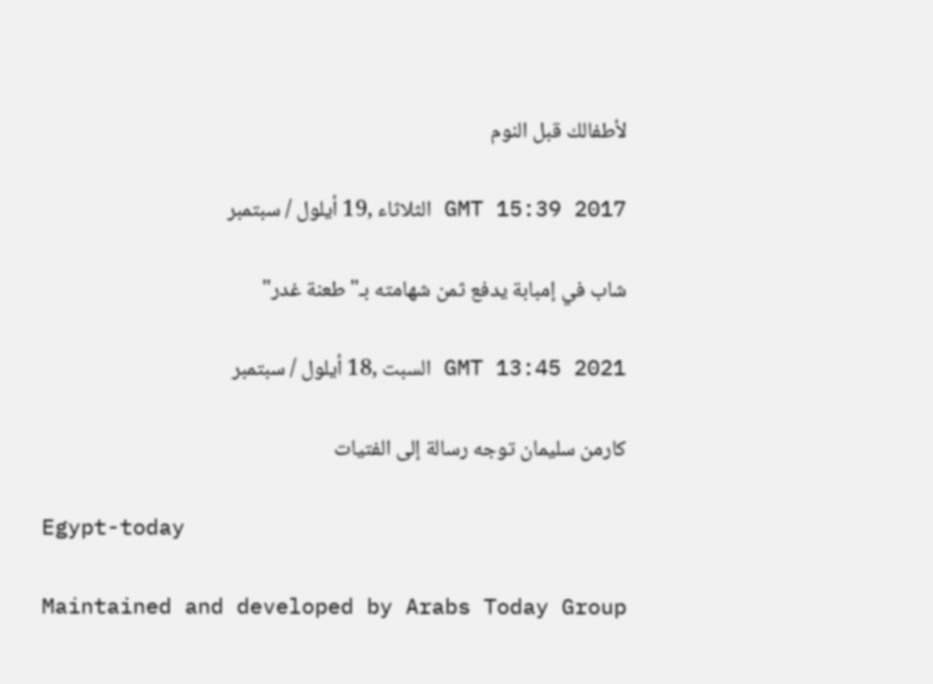لأطفالك قبل النوم

GMT 15:39 2017 الثلاثاء ,19 أيلول / سبتمبر

شاب في إمبابة يدفع ثمن شهامته بـ"طعنة غدر"

GMT 13:45 2021 السبت ,18 أيلول / سبتمبر

كارمن سليمان توجه رسالة إلى الفتيات

Egypt-today

Maintained and developed by Arabs Today Group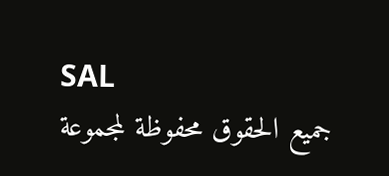SAL
جميع الحقوق محفوظة لمجموعة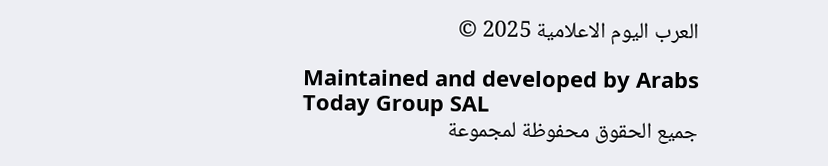العرب اليوم الاعلامية 2025 ©

Maintained and developed by Arabs Today Group SAL
جميع الحقوق محفوظة لمجموعة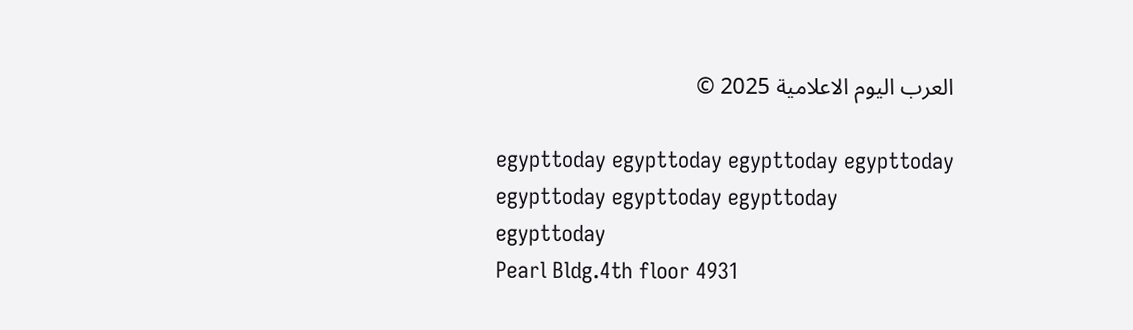العرب اليوم الاعلامية 2025 ©

egypttoday egypttoday egypttoday egypttoday
egypttoday egypttoday egypttoday
egypttoday
Pearl Bldg.4th floor 4931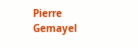Pierre Gemayel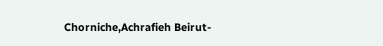Chorniche,Achrafieh Beirut-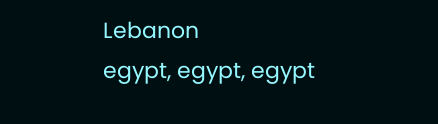Lebanon
egypt, egypt, egypt